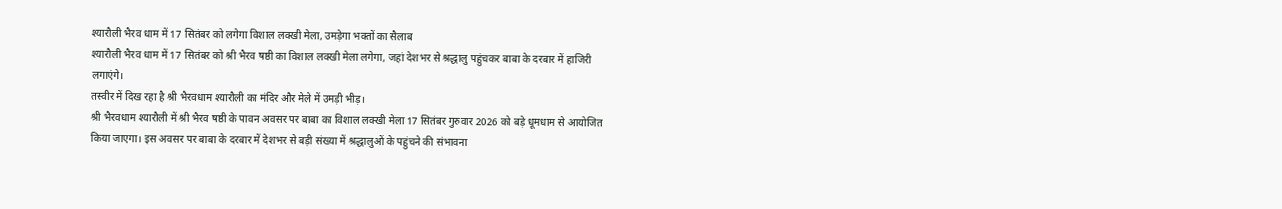श्यारौली भैरव धाम में 17 सितंबर को लगेगा विशाल लक्खी मेला, उमड़ेगा भक्तों का सैलाब
श्यारौली भैरव धाम में 17 सितंबर को श्री भैरव षष्ठी का विशाल लक्खी मेला लगेगा, जहां देशभर से श्रद्धालु पहुंचकर बाबा के दरबार में हाजिरी लगाएंगे।
तस्वीर में दिख रहा है श्री भैरवधाम श्यारौली का मंदिर और मेले में उमड़ी भीड़।
श्री भैरवधाम श्यारौली में श्री भैरव षष्ठी के पावन अवसर पर बाबा का विशाल लक्खी मेला 17 सितंबर गुरुवार 2026 को बड़े धूमधाम से आयोजित किया जाएगा। इस अवसर पर बाबा के दरबार में देशभर से बड़ी संख्या में श्रद्धालुओं के पहुंचने की संभावना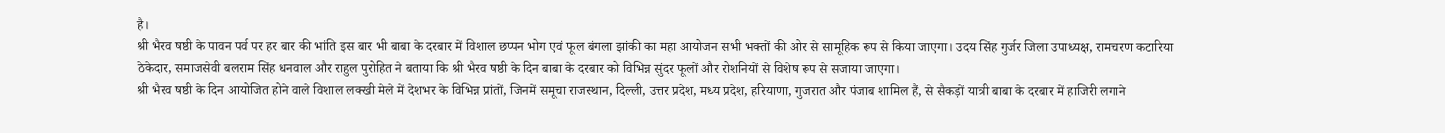है।
श्री भैरव षष्ठी के पावन पर्व पर हर बार की भांति इस बार भी बाबा के दरबार में विशाल छप्पन भोग एवं फूल बंगला झांकी का महा आयोजन सभी भक्तों की ओर से सामूहिक रूप से किया जाएगा। उदय सिंह गुर्जर जिला उपाध्यक्ष, रामचरण कटारिया ठेकेदार, समाजसेवी बलराम सिंह धनवाल और राहुल पुरोहित ने बताया कि श्री भैरव षष्ठी के दिन बाबा के दरबार को विभिन्न सुंदर फूलों और रोशनियों से विशेष रूप से सजाया जाएगा।
श्री भैरव षष्ठी के दिन आयोजित होने वाले विशाल लक्खी मेले में देशभर के विभिन्न प्रांतों, जिनमें समूचा राजस्थान, दिल्ली, उत्तर प्रदेश, मध्य प्रदेश, हरियाणा, गुजरात और पंजाब शामिल हैं, से सैकड़ों यात्री बाबा के दरबार में हाजिरी लगाने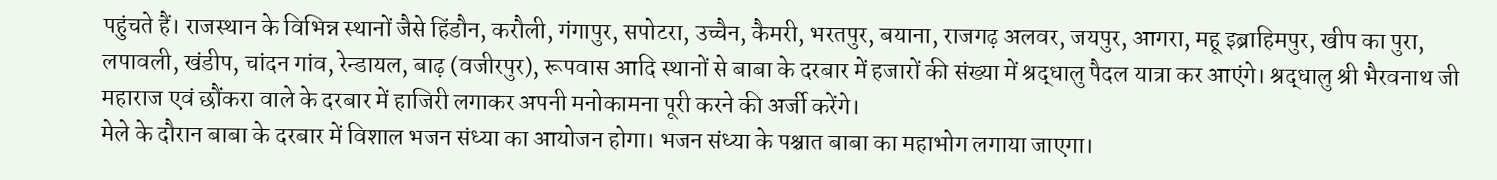पहुंचते हैं। राजस्थान के विभिन्न स्थानों जैसे हिंडौन, करौली, गंगापुर, सपोटरा, उच्चैन, कैमरी, भरतपुर, बयाना, राजगढ़ अलवर, जयपुर, आगरा, महू इब्राहिमपुर, खीप का पुरा, लपावली, खंडीप, चांदन गांव, रेन्डायल, बाढ़ (वजीरपुर), रूपवास आदि स्थानों से बाबा के दरबार में हजारों की संख्या में श्रद्धालु पैदल यात्रा कर आएंगे। श्रद्धालु श्री भैरवनाथ जी महाराज एवं छौंकरा वाले के दरबार में हाजिरी लगाकर अपनी मनोकामना पूरी करने की अर्जी करेंगे।
मेले के दौरान बाबा के दरबार में विशाल भजन संध्या का आयोजन होगा। भजन संध्या के पश्चात बाबा का महाभोग लगाया जाएगा।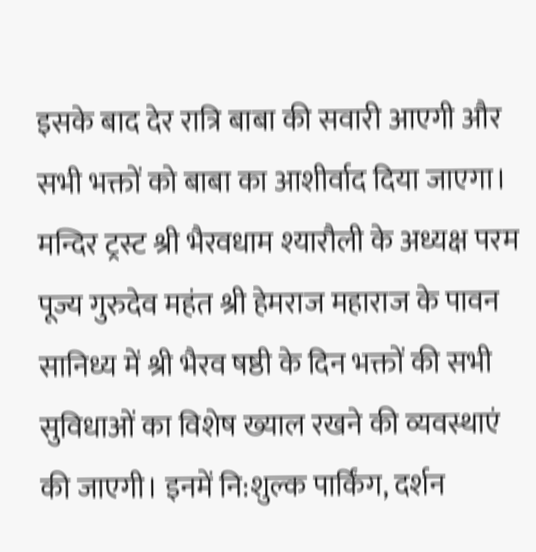इसके बाद देर रात्रि बाबा की सवारी आएगी और सभी भक्तों को बाबा का आशीर्वाद दिया जाएगा।
मन्दिर ट्रस्ट श्री भैरवधाम श्यारौली के अध्यक्ष परम पूज्य गुरुदेव महंत श्री हेमराज महाराज के पावन सानिध्य में श्री भैरव षष्ठी के दिन भक्तों की सभी सुविधाओं का विशेष ख्याल रखने की व्यवस्थाएं की जाएगी। इनमें नि:शुल्क पार्किंग, दर्शन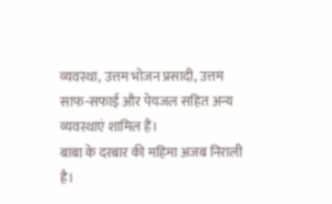व्यवस्था, उत्तम भोजन प्रसादी, उत्तम साफ-सफाई और पेयजल सहित अन्य व्यवस्थाएं शामिल हैं।
बाबा के दरबार की महिमा अजब निराली है।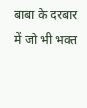बाबा के दरबार में जो भी भक्त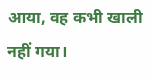आया, वह कभी खाली नहीं गया।